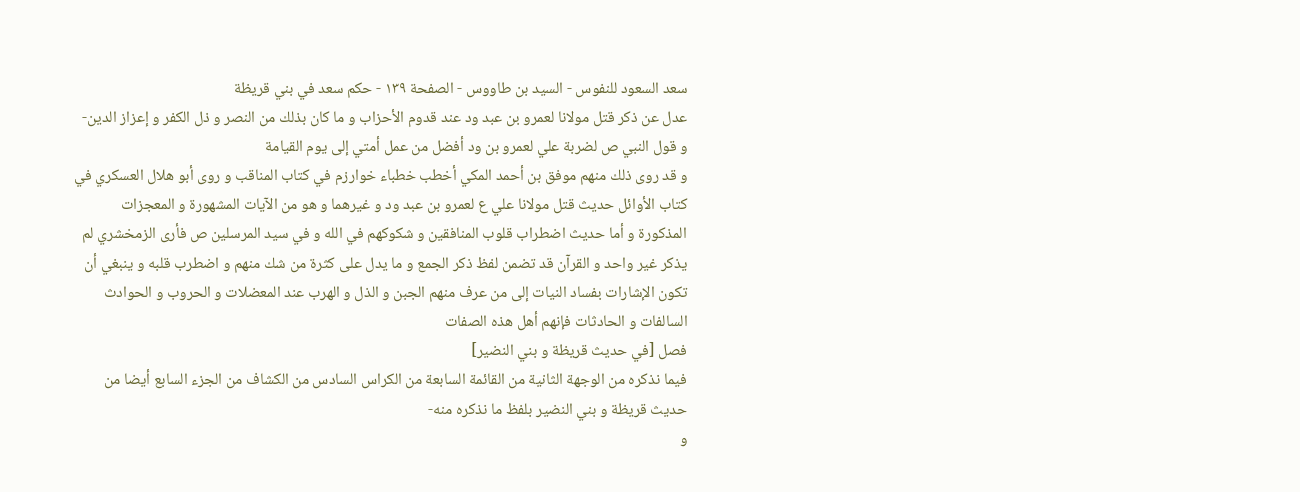سعد السعود للنفوس - السيد بن طاووس - الصفحة ١٣٩ - حكم سعد في بني قريظة
عدل عن ذكر قتل مولانا لعمرو بن عبد ود عند قدوم الأحزاب و ما كان بذلك من النصر و ذل الكفر و إعزاز الدين-
و قول النبي ص لضربة علي لعمرو بن ود أفضل من عمل أمتي إلى يوم القيامة
و قد روى ذلك منهم موفق بن أحمد المكي أخطب خطباء خوارزم في كتاب المناقب و روى أبو هلال العسكري في كتاب الأوائل حديث قتل مولانا علي ع لعمرو بن عبد ود و غيرهما و هو من الآيات المشهورة و المعجزات المذكورة و أما حديث اضطراب قلوب المنافقين و شكوكهم في الله و في سيد المرسلين ص فأرى الزمخشري لم يذكر غير واحد و القرآن قد تضمن لفظ ذكر الجمع و ما يدل على كثرة من شك منهم و اضطرب قلبه و ينبغي أن تكون الإشارات بفساد النيات إلى من عرف منهم الجبن و الذل و الهرب عند المعضلات و الحروب و الحوادث السالفات و الحادثات فإنهم أهل هذه الصفات
فصل [في حديث قريظة و بني النضير]
فيما نذكره من الوجهة الثانية من القائمة السابعة من الكراس السادس من الكشاف من الجزء السابع أيضا من حديث قريظة و بني النضير بلفظ ما نذكره منه-
و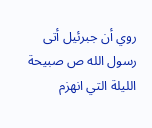روي أن جبرئيل أتى رسول الله ص صبيحة الليلة التي انهزم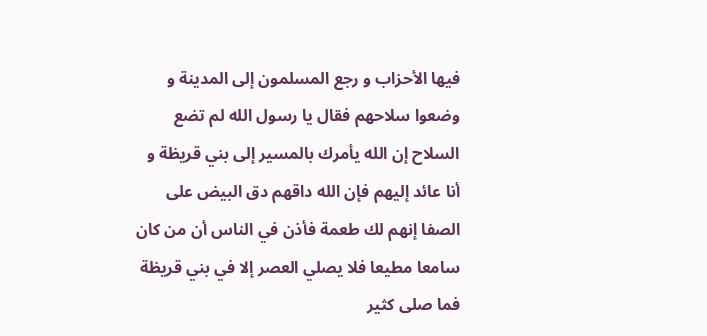فيها الأحزاب و رجع المسلمون إلى المدينة و وضعوا سلاحهم فقال يا رسول الله لم تضع السلاح إن الله يأمرك بالمسير إلى بني قريظة و أنا عائد إليهم فإن الله داقهم دق البيض على الصفا إنهم لك طعمة فأذن في الناس أن من كان سامعا مطيعا فلا يصلي العصر إلا في بني قريظة فما صلى كثير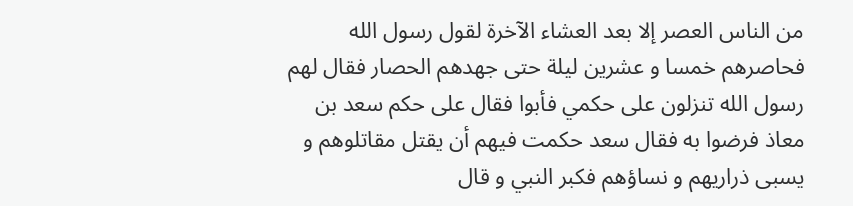من الناس العصر إلا بعد العشاء الآخرة لقول رسول الله فحاصرهم خمسا و عشرين ليلة حتى جهدهم الحصار فقال لهم رسول الله تنزلون على حكمي فأبوا فقال على حكم سعد بن معاذ فرضوا به فقال سعد حكمت فيهم أن يقتل مقاتلوهم و يسبى ذراريهم و نساؤهم فكبر النبي و قال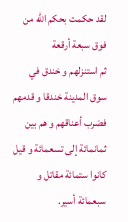لقد حكمت بحكم الله من فوق سبعة أرقعة
ثم استنزلهم و خندق في سوق المدينة خندقا و قدمهم فضرب أعناقهم و هم بين ثمانمائة إلى تسعمائة و قيل كانوا ستمائة مقاتل و سبعمائة أسير.